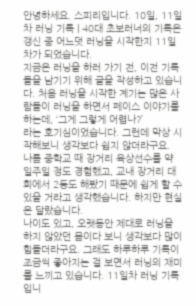안녕하세요. 스피리입니다. 10일, 11일차 러닝 기록 | 40대 초보러너의 기록은 갱신 중 어느덧 러닝을 시작한지 11일차가 되었습니다.
지금은 러닝을 하러 가기 전, 이전 기록들을 남기기 위해 글을 작성하고 있습니다. 처음 러닝을 시작한 계기는 많은 사람들이 러닝을 하면서 페이스 이야기를 하는데, ‘그게 그렇게 어렵나?’
라는 호기심이었습니다. 그런데 막상 시작해보니 생각보다 쉽지 않더라구요.
나름 중학교 때 장거리 육상선수를 약 일주일 정도 경험했고, 교내 장거리 대회에서 2등도 해봤기 때문에 쉽게 할 수 있을 거라고 생각했습니다. 하지만 현실은 달랐습니다.
나이도 있고, 오랫동안 제대로 러닝을 하지 않았던 몸이다 보니 생각보다 많이 힘들더라구요. 그래도 하루하루 기록이 조금씩 좋아지는 걸 보면서 러닝의 재미를 느끼고 있습니다. 11일차 러닝 기록입니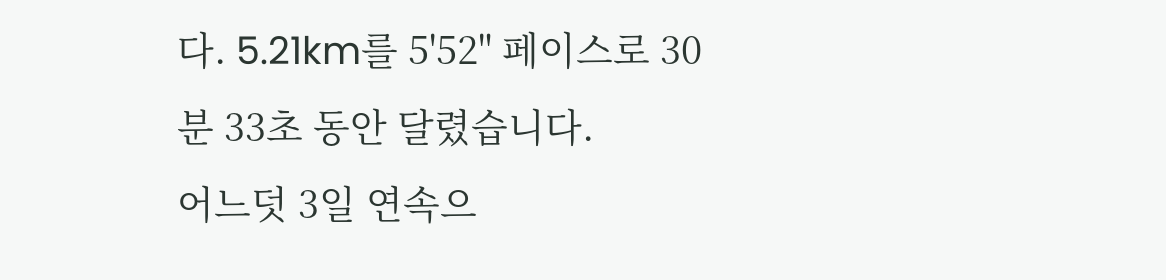다. 5.21km를 5'52" 페이스로 30분 33초 동안 달렸습니다.
어느덧 3일 연속으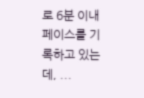로 6분 이내 페이스를 기록하고 있는데, ...